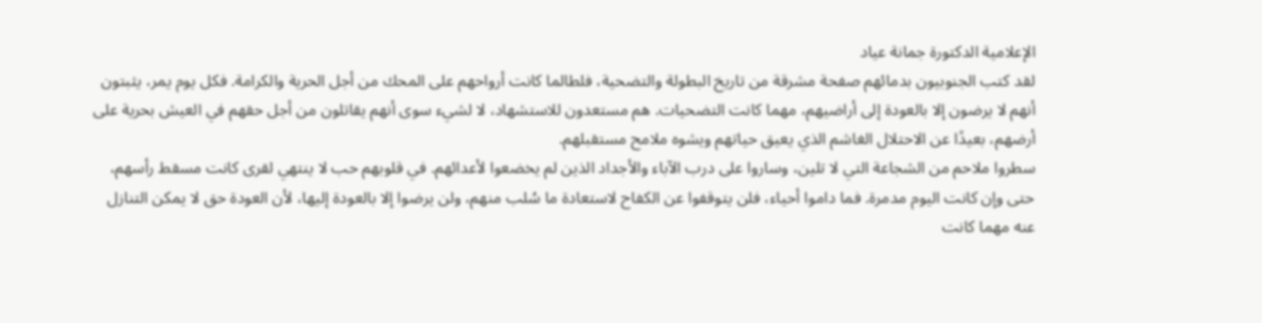الإعلامية الدكتورة جمانة عياد
لقد كتب الجنوبيون بدمائهم صفحة مشرقة من تاريخ البطولة والتضحية، فلطالما كانت أرواحهم على المحك من أجل الحرية والكرامة. فكل يوم يمر، يثبتون أنهم لا يرضون إلا بالعودة إلى أراضيهم، مهما كانت التضحيات. هم مستعدون للاستشهاد، لا لشيء سوى أنهم يقاتلون من أجل حقهم في العيش بحرية على أرضهم، بعيدًا عن الاحتلال الغاشم الذي يعيق حياتهم ويشوه ملامح مستقبلهم.
سطروا ملاحم من الشجاعة التي لا تلين، وساروا على درب الآباء والأجداد الذين لم يخضعوا لأعدائهم. في قلوبهم حب لا ينتهي لقرى كانت مسقط رأسهم، حتى وإن كانت اليوم مدمرة. فما داموا أحياء، فلن يتوقفوا عن الكفاح لاستعادة ما سُلب منهم، ولن يرضوا إلا بالعودة إليها، لأن العودة حق لا يمكن التنازل عنه مهما كانت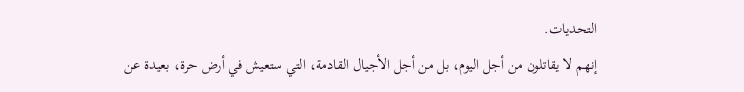التحديات.
إنهم لا يقاتلون من أجل اليوم، بل من أجل الأجيال القادمة، التي ستعيش في أرض حرة، بعيدة عن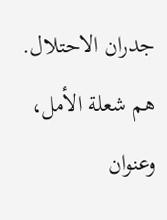جدران الاحتلال. هم شعلة الأمل، وعنوان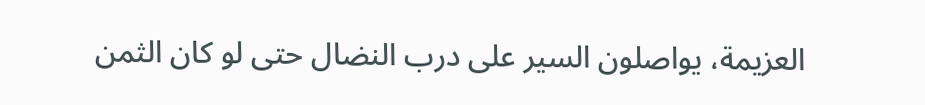العزيمة، يواصلون السير على درب النضال حتى لو كان الثمن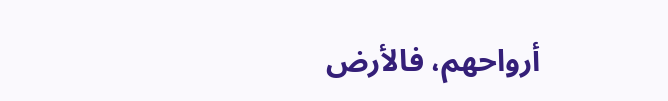أرواحهم، فالأرض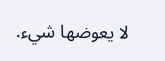لا يعوضها شيء.